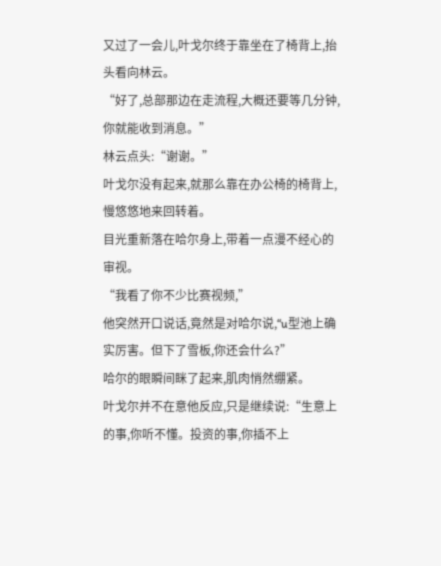又过了一会儿,叶戈尔终于靠坐在了椅背上,抬头看向林云。
“好了,总部那边在走流程,大概还要等几分钟,你就能收到消息。”
林云点头:“谢谢。”
叶戈尔没有起来,就那么靠在办公椅的椅背上,慢悠悠地来回转着。
目光重新落在哈尔身上,带着一点漫不经心的审视。
“我看了你不少比赛视频,”
他突然开口说话,竟然是对哈尔说,“u型池上确实厉害。但下了雪板,你还会什么?”
哈尔的眼瞬间眯了起来,肌肉悄然绷紧。
叶戈尔并不在意他反应,只是继续说:“生意上的事,你听不懂。投资的事,你插不上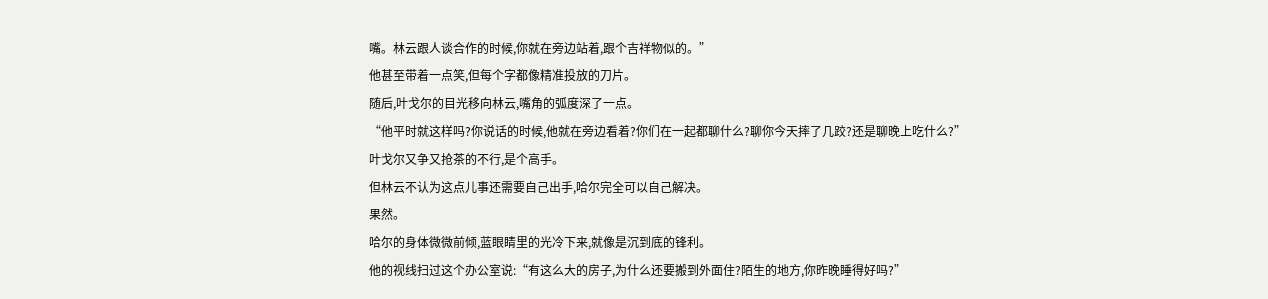嘴。林云跟人谈合作的时候,你就在旁边站着,跟个吉祥物似的。”
他甚至带着一点笑,但每个字都像精准投放的刀片。
随后,叶戈尔的目光移向林云,嘴角的弧度深了一点。
“他平时就这样吗?你说话的时候,他就在旁边看着?你们在一起都聊什么?聊你今天摔了几跤?还是聊晚上吃什么?”
叶戈尔又争又抢茶的不行,是个高手。
但林云不认为这点儿事还需要自己出手,哈尔完全可以自己解决。
果然。
哈尔的身体微微前倾,蓝眼睛里的光冷下来,就像是沉到底的锋利。
他的视线扫过这个办公室说:“有这么大的房子,为什么还要搬到外面住?陌生的地方,你昨晚睡得好吗?”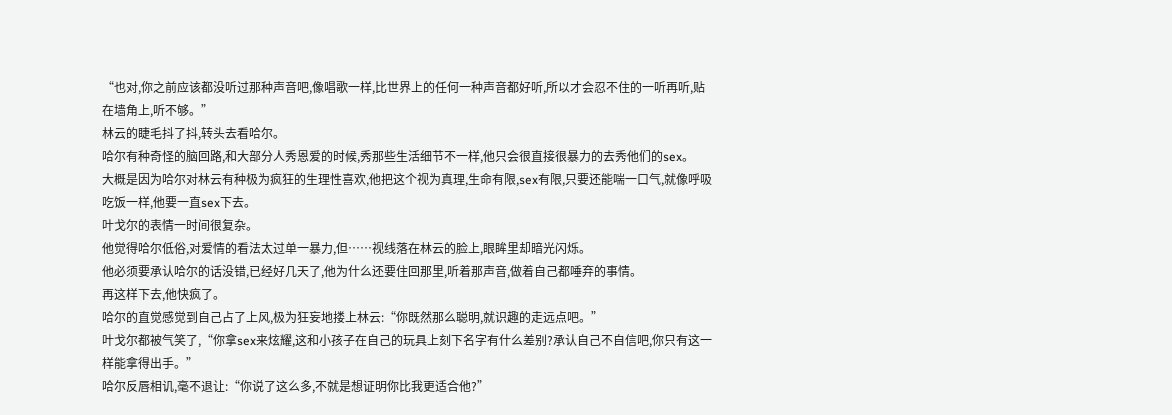“也对,你之前应该都没听过那种声音吧,像唱歌一样,比世界上的任何一种声音都好听,所以才会忍不住的一听再听,贴在墙角上,听不够。”
林云的睫毛抖了抖,转头去看哈尔。
哈尔有种奇怪的脑回路,和大部分人秀恩爱的时候,秀那些生活细节不一样,他只会很直接很暴力的去秀他们的sex。
大概是因为哈尔对林云有种极为疯狂的生理性喜欢,他把这个视为真理,生命有限,sex有限,只要还能喘一口气,就像呼吸吃饭一样,他要一直sex下去。
叶戈尔的表情一时间很复杂。
他觉得哈尔低俗,对爱情的看法太过单一暴力,但……视线落在林云的脸上,眼眸里却暗光闪烁。
他必须要承认哈尔的话没错,已经好几天了,他为什么还要住回那里,听着那声音,做着自己都唾弃的事情。
再这样下去,他快疯了。
哈尔的直觉感觉到自己占了上风,极为狂妄地搂上林云:“你既然那么聪明,就识趣的走远点吧。”
叶戈尔都被气笑了,“你拿sex来炫耀,这和小孩子在自己的玩具上刻下名字有什么差别?承认自己不自信吧,你只有这一样能拿得出手。”
哈尔反唇相讥,毫不退让:“你说了这么多,不就是想证明你比我更适合他?”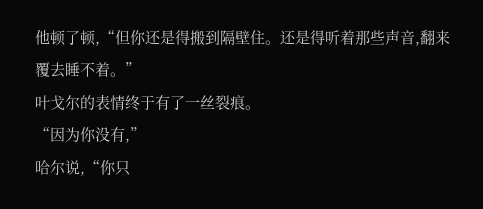他顿了顿,“但你还是得搬到隔壁住。还是得听着那些声音,翻来覆去睡不着。”
叶戈尔的表情终于有了一丝裂痕。
“因为你没有,”
哈尔说,“你只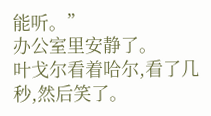能听。”
办公室里安静了。
叶戈尔看着哈尔,看了几秒,然后笑了。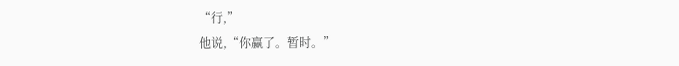“行,”
他说,“你赢了。暂时。”